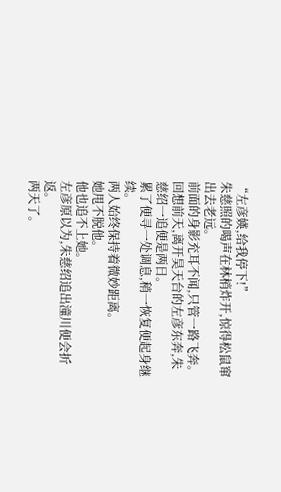“左彦媖,给我停下!”
朱慈照的喝声在林梢炸开,惊得松鼠窜出去老远。
前面的身影充耳不闻,只管一路飞奔。
回想前天,离开昊天台的左彦东奔,朱慈绍一追便是两日。
累了便寻一处调息,稍一恢复便起身继续。
两人始终保持着微妙距离。
她甩不脱他。
他也追不上她。
左彦原以为,朱慈绍追出潼川便会折返。
两天了。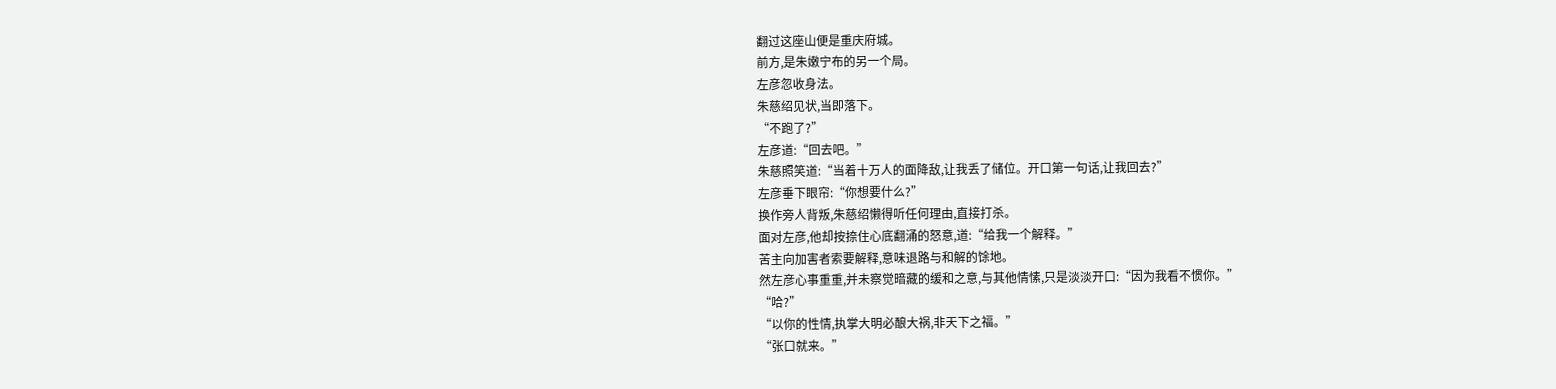翻过这座山便是重庆府城。
前方,是朱嫩宁布的另一个局。
左彦忽收身法。
朱慈绍见状,当即落下。
“不跑了?”
左彦道:“回去吧。”
朱慈照笑道:“当着十万人的面降敌,让我丢了储位。开口第一句话,让我回去?”
左彦垂下眼帘:“你想要什么?”
换作旁人背叛,朱慈绍懒得听任何理由,直接打杀。
面对左彦,他却按捺住心底翻涌的怒意,道:“给我一个解释。”
苦主向加害者索要解释,意味退路与和解的馀地。
然左彦心事重重,并未察觉暗藏的缓和之意,与其他情愫,只是淡淡开口:“因为我看不惯你。”
“哈?”
“以你的性情,执掌大明必酿大祸,非天下之福。”
“张口就来。”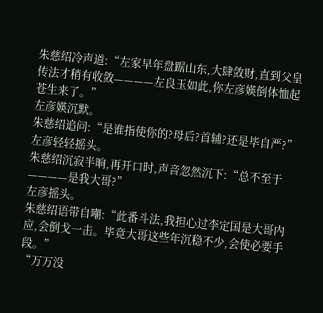朱慈绍冷声道:“左家早年盘踞山东,大肆敛财,直到父皇传法才稍有收敛————左良玉如此,你左彦媖倒体恤起苍生来了。”
左彦媖沉默。
朱慈绍追问:“是谁指使你的?母后?首辅?还是毕自严?”
左彦轻轻摇头。
朱慈绍沉寂半晌,再开口时,声音忽然沉下:“总不至于————是我大哥?”
左彦摇头。
朱慈绍语带自嘲:“此番斗法,我担心过李定国是大哥内应,会倒戈一击。毕竟大哥这些年沉稳不少,会使必要手段。”
“万万没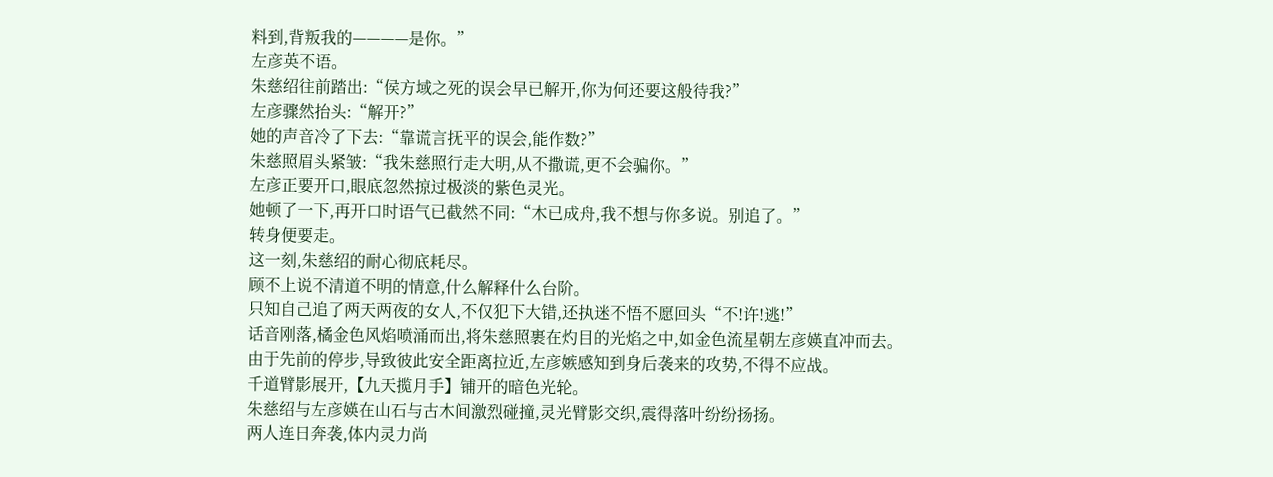料到,背叛我的————是你。”
左彦英不语。
朱慈绍往前踏出:“侯方域之死的误会早已解开,你为何还要这般待我?”
左彦骤然抬头:“解开?”
她的声音冷了下去:“靠谎言抚平的误会,能作数?”
朱慈照眉头紧皱:“我朱慈照行走大明,从不撒谎,更不会骗你。”
左彦正要开口,眼底忽然掠过极淡的紫色灵光。
她顿了一下,再开口时语气已截然不同:“木已成舟,我不想与你多说。别追了。”
转身便要走。
这一刻,朱慈绍的耐心彻底耗尽。
顾不上说不清道不明的情意,什么解释什么台阶。
只知自己追了两天两夜的女人,不仅犯下大错,还执迷不悟不愿回头“不!许!逃!”
话音刚落,橘金色风焰喷涌而出,将朱慈照裹在灼目的光焰之中,如金色流星朝左彦媖直冲而去。
由于先前的停步,导致彼此安全距离拉近,左彦嫉感知到身后袭来的攻势,不得不应战。
千道臂影展开,【九天揽月手】铺开的暗色光轮。
朱慈绍与左彦媖在山石与古木间激烈碰撞,灵光臂影交织,震得落叶纷纷扬扬。
两人连日奔袭,体内灵力尚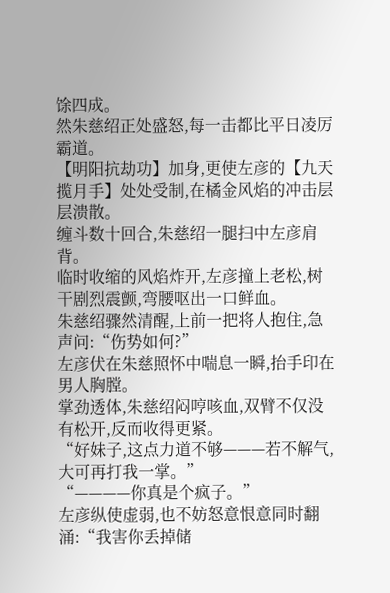馀四成。
然朱慈绍正处盛怒,每一击都比平日凌厉霸道。
【明阳抗劫功】加身,更使左彦的【九天揽月手】处处受制,在橘金风焰的冲击层层溃散。
缠斗数十回合,朱慈绍一腿扫中左彦肩背。
临时收缩的风焰炸开,左彦撞上老松,树干剧烈震颤,弯腰呕出一口鲜血。
朱慈绍骤然清醒,上前一把将人抱住,急声问:“伤势如何?”
左彦伏在朱慈照怀中喘息一瞬,抬手印在男人胸膛。
掌劲透体,朱慈绍闷哼咳血,双臂不仅没有松开,反而收得更紧。
“好妹子,这点力道不够———若不解气,大可再打我一掌。”
“————你真是个疯子。”
左彦纵使虚弱,也不妨怒意恨意同时翻涌:“我害你丢掉储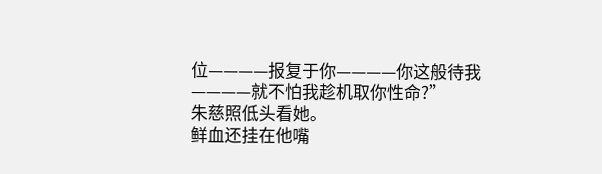位————报复于你————你这般待我————就不怕我趁机取你性命?”
朱慈照低头看她。
鲜血还挂在他嘴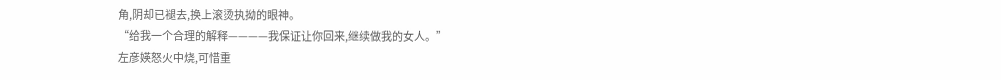角,阴却已褪去,换上滚烫执拗的眼神。
“给我一个合理的解释————我保证让你回来,继续做我的女人。”
左彦媖怒火中烧,可惜重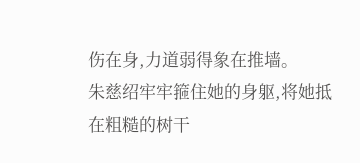伤在身,力道弱得象在推墙。
朱慈绍牢牢箍住她的身躯,将她抵在粗糙的树干